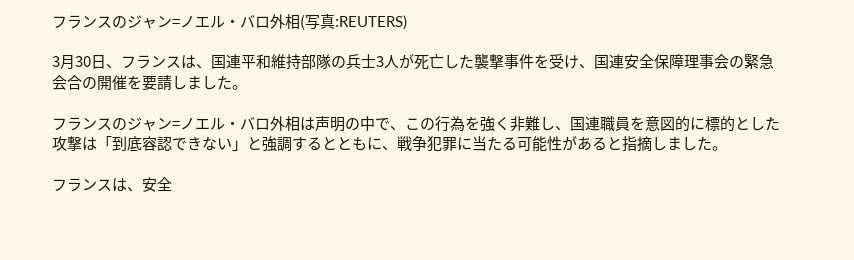フランスのジャン=ノエル・バロ外相(写真:REUTERS)

3月30日、フランスは、国連平和維持部隊の兵士3人が死亡した襲撃事件を受け、国連安全保障理事会の緊急会合の開催を要請しました。

フランスのジャン=ノエル・バロ外相は声明の中で、この行為を強く非難し、国連職員を意図的に標的とした攻撃は「到底容認できない」と強調するとともに、戦争犯罪に当たる可能性があると指摘しました。

フランスは、安全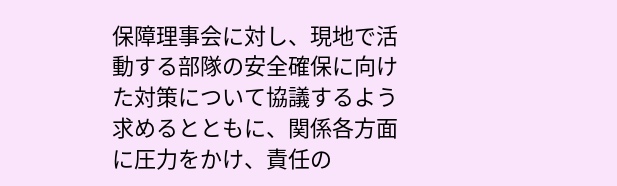保障理事会に対し、現地で活動する部隊の安全確保に向けた対策について協議するよう求めるとともに、関係各方面に圧力をかけ、責任の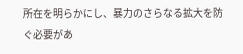所在を明らかにし、暴力のさらなる拡大を防ぐ必要があ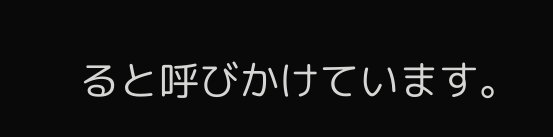ると呼びかけています。